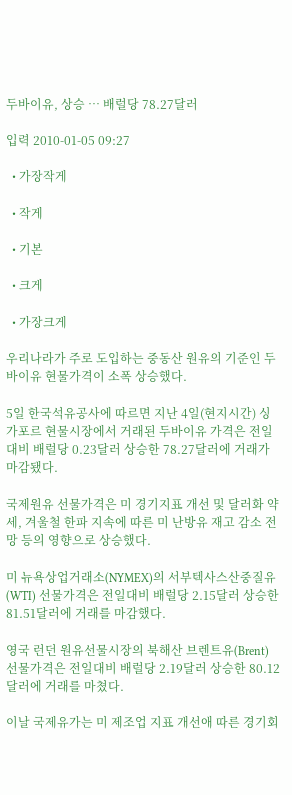두바이유, 상승 … 배럴당 78.27달러

입력 2010-01-05 09:27

  • 가장작게

  • 작게

  • 기본

  • 크게

  • 가장크게

우리나라가 주로 도입하는 중동산 원유의 기준인 두바이유 현물가격이 소폭 상승했다.

5일 한국석유공사에 따르면 지난 4일(현지시간) 싱가포르 현물시장에서 거래된 두바이유 가격은 전일대비 배럴당 0.23달러 상승한 78.27달러에 거래가 마감됐다.

국제원유 선물가격은 미 경기지표 개선 및 달러화 약세, 겨울철 한파 지속에 따른 미 난방유 재고 감소 전망 등의 영향으로 상승했다.

미 뉴욕상업거래소(NYMEX)의 서부텍사스산중질유(WTI) 선물가격은 전일대비 배럴당 2.15달러 상승한 81.51달러에 거래를 마감했다.

영국 런던 원유선물시장의 북해산 브렌트유(Brent) 선물가격은 전일대비 배럴당 2.19달러 상승한 80.12달러에 거래를 마쳤다.

이날 국제유가는 미 제조업 지표 개선애 따른 경기회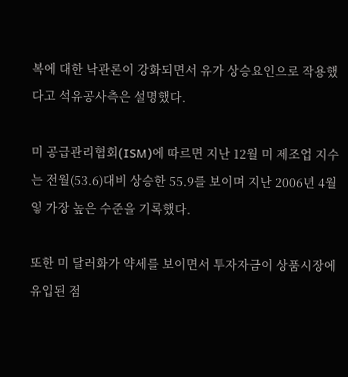복에 대한 낙관론이 강화되면서 유가 상승요인으로 작용했다고 석유공사측은 설명했다.

미 공급관리협회(ISM)에 따르면 지난 12월 미 제조업 지수는 전월(53.6)대비 상승한 55.9를 보이며 지난 2006년 4월 잏 가장 높은 수준을 기록했다.

또한 미 달러화가 약세를 보이면서 투자자금이 상품시장에 유입된 점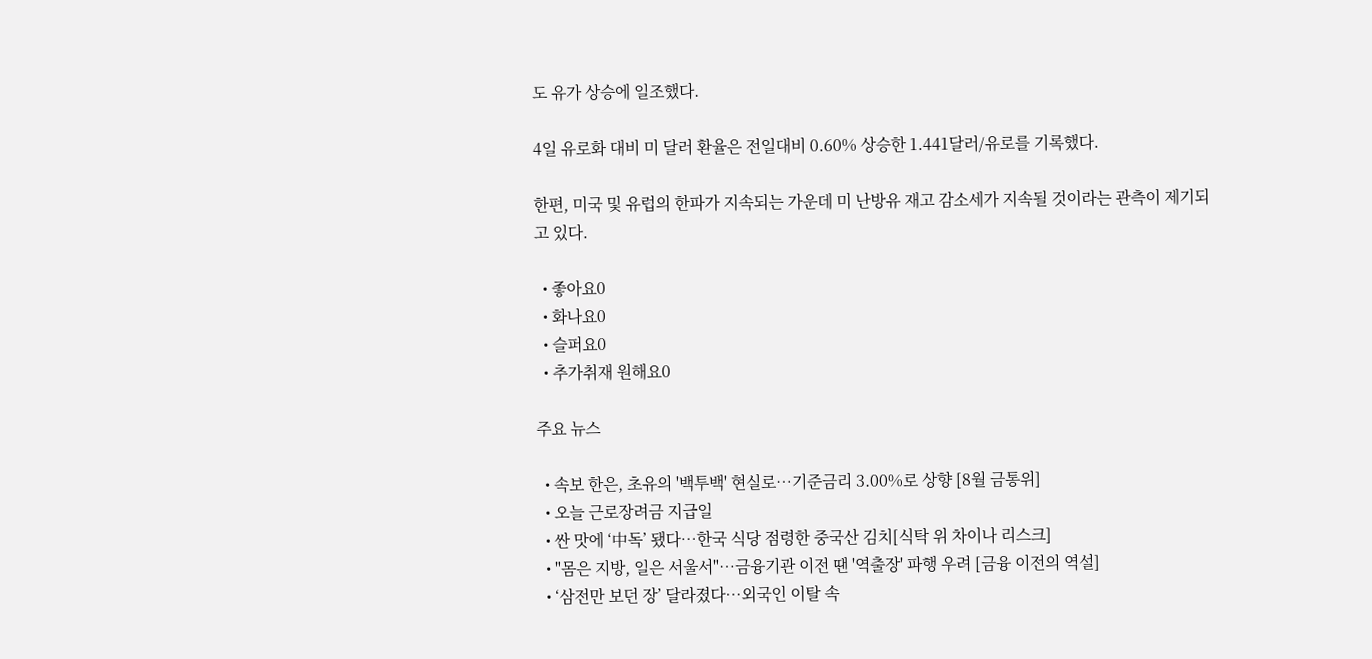도 유가 상승에 일조했다.

4일 유로화 대비 미 달러 환율은 전일대비 0.60% 상승한 1.441달러/유로를 기록했다.

한편, 미국 및 유럽의 한파가 지속되는 가운데 미 난방유 재고 감소세가 지속될 것이라는 관측이 제기되고 있다.

  • 좋아요0
  • 화나요0
  • 슬퍼요0
  • 추가취재 원해요0

주요 뉴스

  • 속보 한은, 초유의 '백투백' 현실로⋯기준금리 3.00%로 상향 [8월 금통위]
  • 오늘 근로장려금 지급일
  • 싼 맛에 ‘中독’ 됐다⋯한국 식당 점령한 중국산 김치[식탁 위 차이나 리스크]
  • "몸은 지방, 일은 서울서"⋯금융기관 이전 땐 '역출장' 파행 우려 [금융 이전의 역설]
  • ‘삼전만 보던 장’ 달라졌다…외국인 이탈 속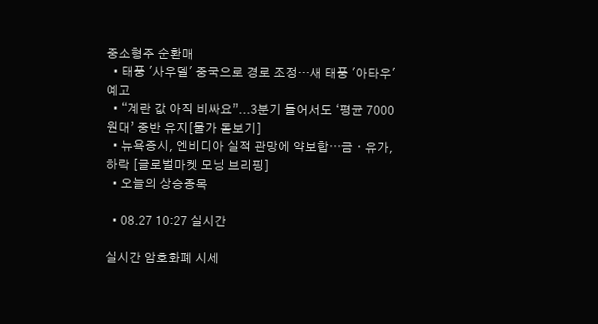중소형주 순환매
  • 태풍 '사우델' 중국으로 경로 조정…새 태풍 '아타우' 예고
  • “계란 값 아직 비싸요”...3분기 들어서도 ‘평균 7000원대’ 중반 유지[물가 돋보기]
  • 뉴욕증시, 엔비디아 실적 관망에 약보합⋯금ㆍ유가, 하락 [글로벌마켓 모닝 브리핑]
  • 오늘의 상승종목

  • 08.27 10:27 실시간

실시간 암호화폐 시세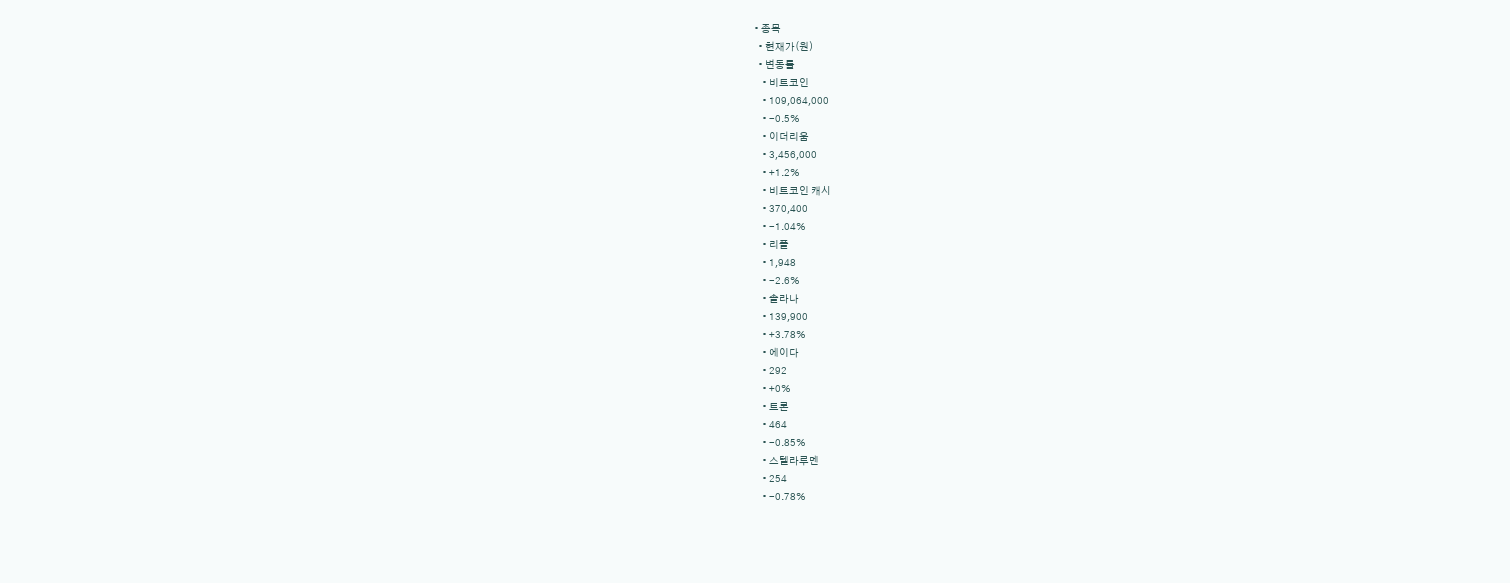• 종목
  • 현재가(원)
  • 변동률
    • 비트코인
    • 109,064,000
    • -0.5%
    • 이더리움
    • 3,456,000
    • +1.2%
    • 비트코인 캐시
    • 370,400
    • -1.04%
    • 리플
    • 1,948
    • -2.6%
    • 솔라나
    • 139,900
    • +3.78%
    • 에이다
    • 292
    • +0%
    • 트론
    • 464
    • -0.85%
    • 스텔라루멘
    • 254
    • -0.78%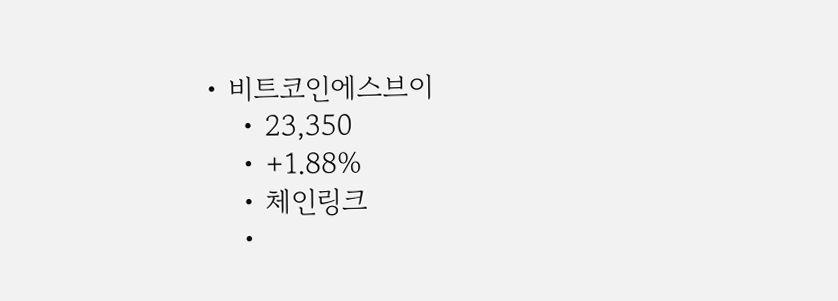• 비트코인에스브이
    • 23,350
    • +1.88%
    • 체인링크
    •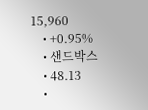15,960
    • +0.95%
    • 샌드박스
    • 48.13
    •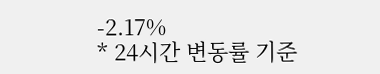-2.17%
* 24시간 변동률 기준